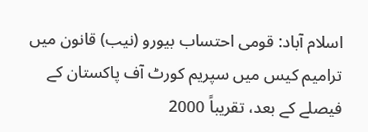اسلام آباد: قومی احتساب بیورو (نیب) قانون میں ترامیم کیس میں سپریم کورٹ آف پاکستان کے فیصلے کے بعد، تقریباً 2000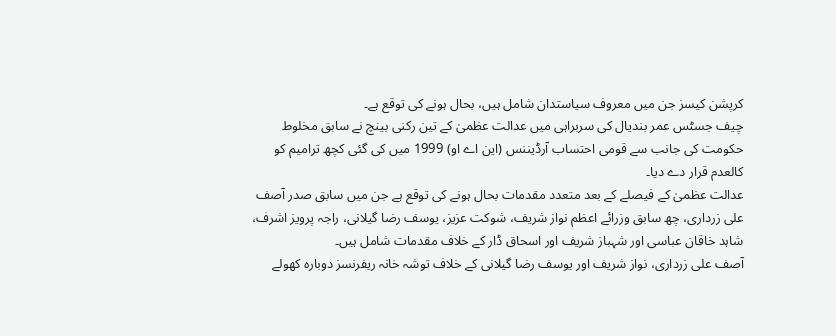کرپشن کیسز جن میں معروف سیاستدان شامل ہیں، بحال ہونے کی توقع ہے۔
چیف جسٹس عمر بندیال کی سربراہی میں عدالت عظمیٰ کے تین رکنی بینچ نے سابق مخلوط حکومت کی جانب سے قومی احتساب آرڈیننس (این اے او) 1999 میں کی گئی کچھ ترامیم کو کالعدم قرار دے دیا۔
عدالت عظمیٰ کے فیصلے کے بعد متعدد مقدمات بحال ہونے کی توقع ہے جن میں سابق صدر آصف علی زرداری، چھ سابق وزرائے اعظم نواز شریف، شوکت عزیز، یوسف رضا گیلانی، راجہ پرویز اشرف، شاہد خاقان عباسی اور شہباز شریف اور اسحاق ڈار کے خلاف مقدمات شامل ہیں۔
آصف علی زرداری، نواز شریف اور یوسف رضا گیلانی کے خلاف توشہ خانہ ریفرنسز دوبارہ کھولے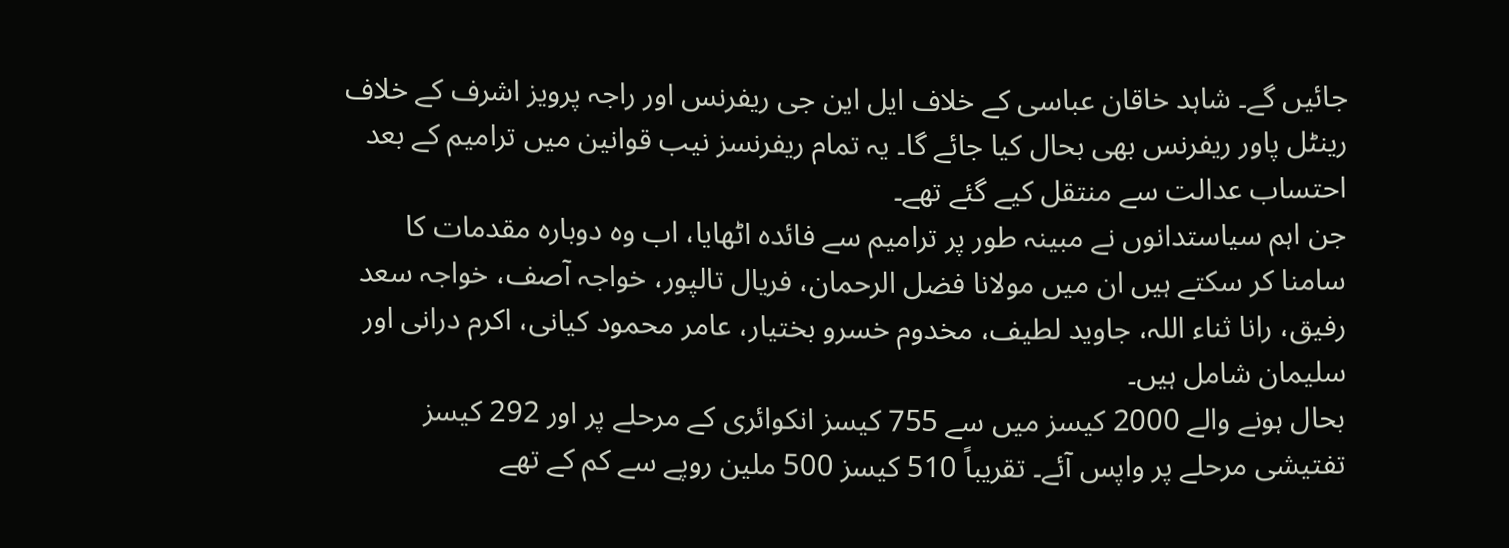جائیں گے۔ شاہد خاقان عباسی کے خلاف ایل این جی ریفرنس اور راجہ پرویز اشرف کے خلاف رینٹل پاور ریفرنس بھی بحال کیا جائے گا۔ یہ تمام ریفرنسز نیب قوانین میں ترامیم کے بعد احتساب عدالت سے منتقل کیے گئے تھے۔
جن اہم سیاستدانوں نے مبینہ طور پر ترامیم سے فائدہ اٹھایا، اب وہ دوبارہ مقدمات کا سامنا کر سکتے ہیں ان میں مولانا فضل الرحمان، فریال تالپور، خواجہ آصف، خواجہ سعد رفیق، رانا ثناء اللہ، جاوید لطیف، مخدوم خسرو بختیار، عامر محمود کیانی، اکرم درانی اور سلیمان شامل ہیں۔
بحال ہونے والے 2000 کیسز میں سے 755 کیسز انکوائری کے مرحلے پر اور 292 کیسز تفتیشی مرحلے پر واپس آئے۔ تقریباً 510 کیسز 500 ملین روپے سے کم کے تھے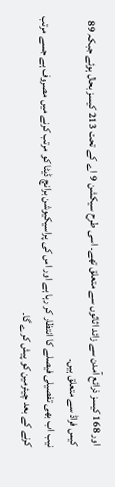اور 168 کیسز ذرائع آمدن سے زائد اثاثوں سے متعلق تھے۔ اسی طرح سیکشن 9 اے کے تحت 213 کیسز بحال ہوئے جبکہ 89 کیس فراڈ سے متعلق ہیں۔
نیب اب بھی تفصیلی فیصلے کا انتظار کر رہا ہے اور اس کی پراسیکیوشن برانچ ڈیٹا کو مرتب کرنے میں مصروف ہے جسے مرتب کرنے کے بعد چیئرمین کو پیش کرے گا۔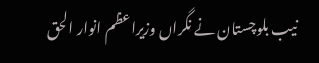نیب بلوچستان نے نگراں وزیراعظم انوار الحق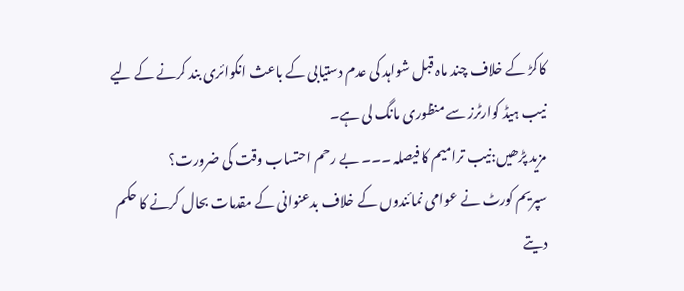کاکڑ کے خلاف چند ماہ قبل شواہد کی عدم دستیابی کے باعث انکوائری بند کرنے کے لیے نیب ہیڈ کوارٹرز سے منظوری مانگ لی ہے۔
مزید پڑھیں:نیب ترامیم کا فیصلہ ۔۔۔ بے رحم احتساب وقت کی ضرورت؟
سپریم کورٹ نے عوامی نمائندوں کے خلاف بدعنوانی کے مقدمات بحال کرنے کا حکم دیتے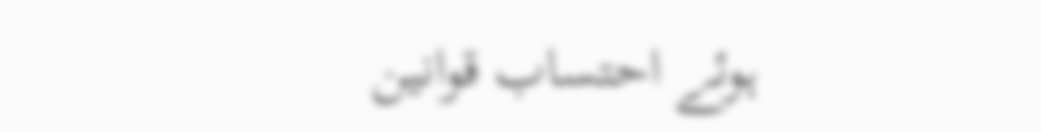ہوئے احتساب قوانین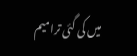میں کی گئی ترامیم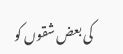کی بعض شقوں کو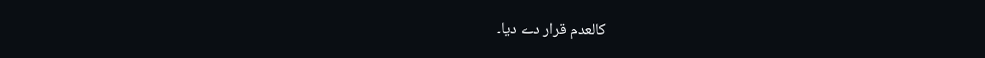کالعدم قرار دے دیا۔